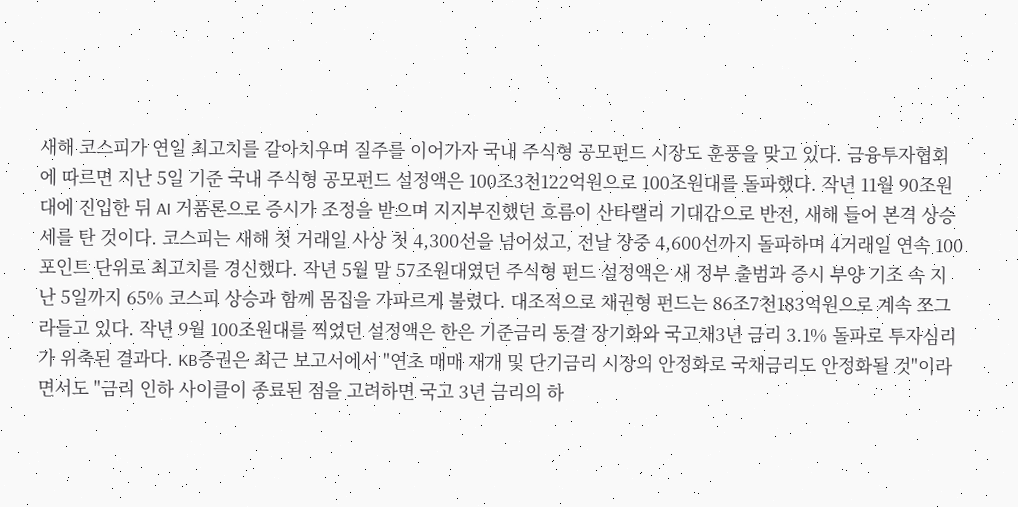새해 코스피가 연일 최고치를 갈아치우며 질주를 이어가자 국내 주식형 공모펀드 시장도 훈풍을 맞고 있다. 금융투자협회에 따르면 지난 5일 기준 국내 주식형 공모펀드 설정액은 100조3천122억원으로 100조원대를 돌파했다. 작년 11월 90조원대에 진입한 뒤 AI 거품론으로 증시가 조정을 받으며 지지부진했던 흐름이 산타랠리 기대감으로 반전, 새해 들어 본격 상승세를 탄 것이다. 코스피는 새해 첫 거래일 사상 첫 4,300선을 넘어섰고, 전날 장중 4,600선까지 돌파하며 4거래일 연속 100포인트 단위로 최고치를 경신했다. 작년 5월 말 57조원대였던 주식형 펀드 설정액은 새 정부 출범과 증시 부양 기조 속 지난 5일까지 65% 코스피 상승과 함께 몸집을 가파르게 불렸다. 대조적으로 채권형 펀드는 86조7천183억원으로 계속 쪼그라들고 있다. 작년 9월 100조원대를 찍었던 설정액은 한은 기준금리 동결 장기화와 국고채3년 금리 3.1% 돌파로 투자심리가 위축된 결과다. KB증권은 최근 보고서에서 "연초 매매 재개 및 단기금리 시장의 안정화로 국채금리도 안정화될 것"이라면서도 "금리 인하 사이클이 종료된 점을 고려하면 국고 3년 금리의 하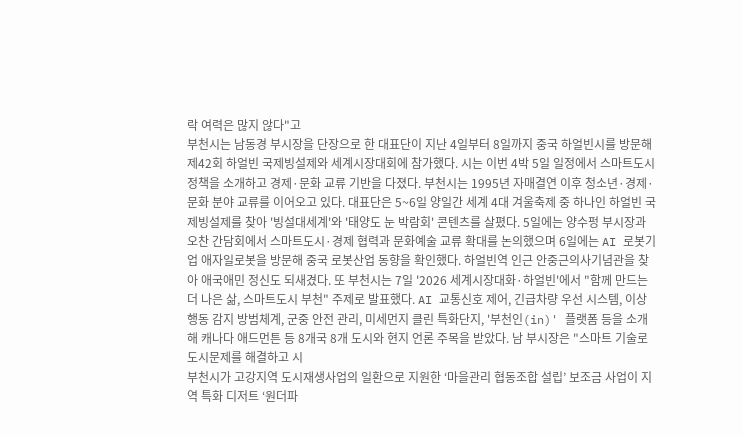락 여력은 많지 않다"고
부천시는 남동경 부시장을 단장으로 한 대표단이 지난 4일부터 8일까지 중국 하얼빈시를 방문해 제42회 하얼빈 국제빙설제와 세계시장대회에 참가했다. 시는 이번 4박 5일 일정에서 스마트도시 정책을 소개하고 경제·문화 교류 기반을 다졌다. 부천시는 1995년 자매결연 이후 청소년·경제·문화 분야 교류를 이어오고 있다. 대표단은 5~6일 양일간 세계 4대 겨울축제 중 하나인 하얼빈 국제빙설제를 찾아 '빙설대세계'와 '태양도 눈 박람회' 콘텐츠를 살폈다. 5일에는 양수펑 부시장과 오찬 간담회에서 스마트도시·경제 협력과 문화예술 교류 확대를 논의했으며 6일에는 AI 로봇기업 애자일로봇을 방문해 중국 로봇산업 동향을 확인했다. 하얼빈역 인근 안중근의사기념관을 찾아 애국애민 정신도 되새겼다. 또 부천시는 7일 '2026 세계시장대화·하얼빈'에서 "함께 만드는 더 나은 삶, 스마트도시 부천" 주제로 발표했다. AI 교통신호 제어, 긴급차량 우선 시스템, 이상행동 감지 방범체계, 군중 안전 관리, 미세먼지 클린 특화단지, '부천인(in)' 플랫폼 등을 소개해 캐나다 애드먼튼 등 8개국 8개 도시와 현지 언론 주목을 받았다. 남 부시장은 "스마트 기술로 도시문제를 해결하고 시
부천시가 고강지역 도시재생사업의 일환으로 지원한 ‘마을관리 협동조합 설립’ 보조금 사업이 지역 특화 디저트 ‘원더파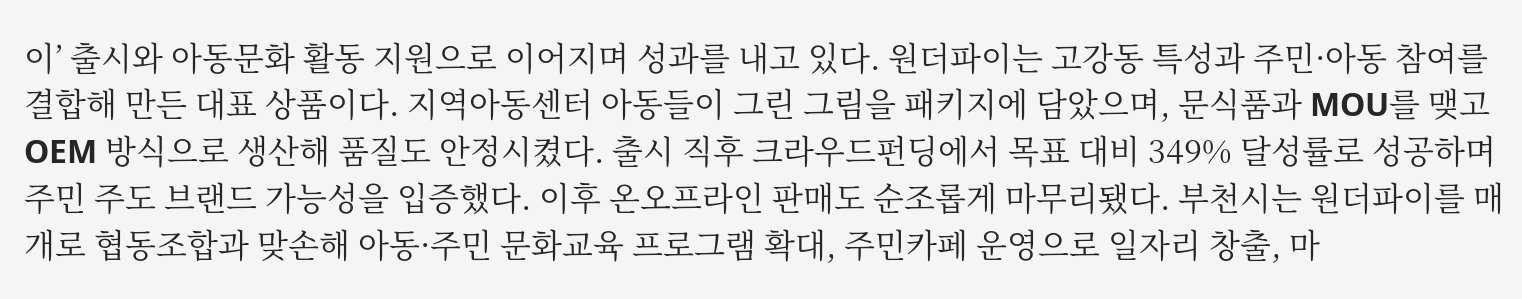이’ 출시와 아동문화 활동 지원으로 이어지며 성과를 내고 있다. 원더파이는 고강동 특성과 주민·아동 참여를 결합해 만든 대표 상품이다. 지역아동센터 아동들이 그린 그림을 패키지에 담았으며, 문식품과 MOU를 맺고 OEM 방식으로 생산해 품질도 안정시켰다. 출시 직후 크라우드펀딩에서 목표 대비 349% 달성률로 성공하며 주민 주도 브랜드 가능성을 입증했다. 이후 온오프라인 판매도 순조롭게 마무리됐다. 부천시는 원더파이를 매개로 협동조합과 맞손해 아동·주민 문화교육 프로그램 확대, 주민카페 운영으로 일자리 창출, 마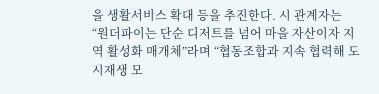을 생활서비스 확대 등을 추진한다. 시 관계자는 “원더파이는 단순 디저트를 넘어 마을 자산이자 지역 활성화 매개체”라며 “협동조합과 지속 협력해 도시재생 모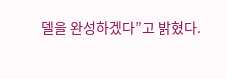델을 완성하겠다”고 밝혔다.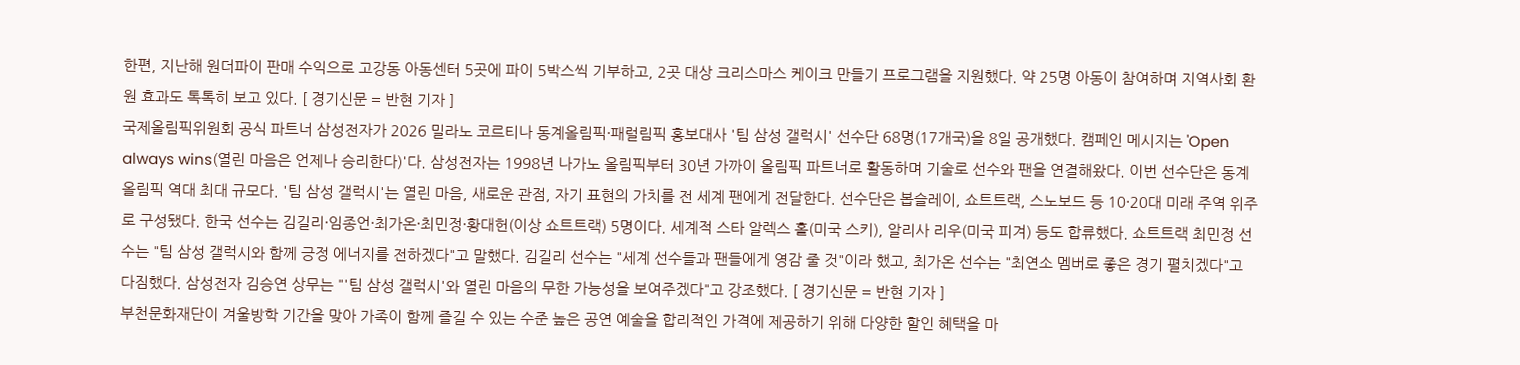한편, 지난해 원더파이 판매 수익으로 고강동 아동센터 5곳에 파이 5박스씩 기부하고, 2곳 대상 크리스마스 케이크 만들기 프로그램을 지원했다. 약 25명 아동이 참여하며 지역사회 환원 효과도 톡톡히 보고 있다. [ 경기신문 = 반현 기자 ]
국제올림픽위원회 공식 파트너 삼성전자가 2026 밀라노 코르티나 동계올림픽·패럴림픽 홍보대사 '팀 삼성 갤럭시' 선수단 68명(17개국)을 8일 공개했다. 캠페인 메시지는 'Open always wins(열린 마음은 언제나 승리한다)'다. 삼성전자는 1998년 나가노 올림픽부터 30년 가까이 올림픽 파트너로 활동하며 기술로 선수와 팬을 연결해왔다. 이번 선수단은 동계올림픽 역대 최대 규모다. '팀 삼성 갤럭시'는 열린 마음, 새로운 관점, 자기 표현의 가치를 전 세계 팬에게 전달한다. 선수단은 봅슬레이, 쇼트트랙, 스노보드 등 10·20대 미래 주역 위주로 구성됐다. 한국 선수는 김길리·임종언·최가온·최민정·황대헌(이상 쇼트트랙) 5명이다. 세계적 스타 알렉스 홀(미국 스키), 알리사 리우(미국 피겨) 등도 합류했다. 쇼트트랙 최민정 선수는 "팀 삼성 갤럭시와 함께 긍정 에너지를 전하겠다"고 말했다. 김길리 선수는 "세계 선수들과 팬들에게 영감 줄 것"이라 했고, 최가온 선수는 "최연소 멤버로 좋은 경기 펼치겠다"고 다짐했다. 삼성전자 김승연 상무는 "'팀 삼성 갤럭시'와 열린 마음의 무한 가능성을 보여주겠다"고 강조했다. [ 경기신문 = 반현 기자 ]
부천문화재단이 겨울방학 기간을 맞아 가족이 함께 즐길 수 있는 수준 높은 공연 예술을 합리적인 가격에 제공하기 위해 다양한 할인 혜택을 마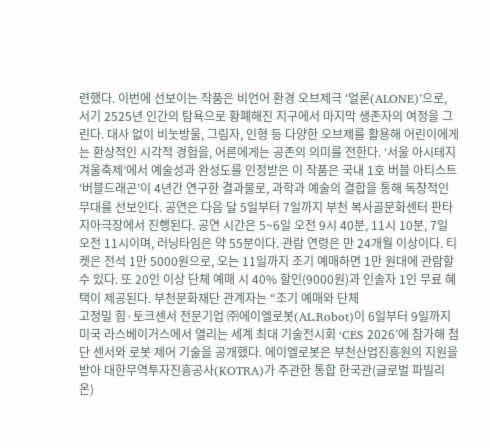련했다. 이번에 선보이는 작품은 비언어 환경 오브제극 ‘얼론(ALONE)’으로, 서기 2525년 인간의 탐욕으로 황폐해진 지구에서 마지막 생존자의 여정을 그린다. 대사 없이 비눗방울, 그림자, 인형 등 다양한 오브제를 활용해 어린이에게는 환상적인 시각적 경험을, 어른에게는 공존의 의미를 전한다. ‘서울 아시테지 겨울축제’에서 예술성과 완성도를 인정받은 이 작품은 국내 1호 버블 아티스트 ‘버블드래곤’이 4년간 연구한 결과물로, 과학과 예술의 결합을 통해 독창적인 무대를 선보인다. 공연은 다음 달 5일부터 7일까지 부천 복사골문화센터 판타지아극장에서 진행된다. 공연 시간은 5~6일 오전 9시 40분, 11시 10분, 7일 오전 11시이며, 러닝타임은 약 55분이다. 관람 연령은 만 24개월 이상이다. 티켓은 전석 1만 5000원으로, 오는 11일까지 조기 예매하면 1만 원대에 관람할 수 있다. 또 20인 이상 단체 예매 시 40% 할인(9000원)과 인솔자 1인 무료 혜택이 제공된다. 부천문화재단 관계자는 “조기 예매와 단체
고정밀 힘·토크센서 전문기업 ㈜에이엘로봇(AL.Robot)이 6일부터 9일까지 미국 라스베이거스에서 열리는 세계 최대 기술전시회 ‘CES 2026’에 참가해 첨단 센서와 로봇 제어 기술을 공개했다. 에이엘로봇은 부천산업진흥원의 지원을 받아 대한무역투자진흥공사(KOTRA)가 주관한 통합 한국관(글로벌 파빌리온)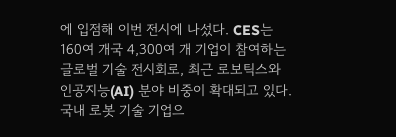에 입점해 이번 전시에 나섰다. CES는 160여 개국 4,300여 개 기업이 참여하는 글로벌 기술 전시회로, 최근 로보틱스와 인공지능(AI) 분야 비중이 확대되고 있다. 국내 로봇 기술 기업으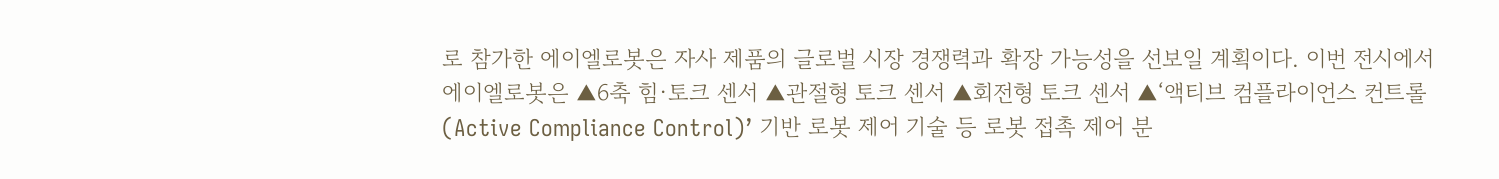로 참가한 에이엘로봇은 자사 제품의 글로벌 시장 경쟁력과 확장 가능성을 선보일 계획이다. 이번 전시에서 에이엘로봇은 ▲6축 힘·토크 센서 ▲관절형 토크 센서 ▲회전형 토크 센서 ▲‘액티브 컴플라이언스 컨트롤(Active Compliance Control)’ 기반 로봇 제어 기술 등 로봇 접촉 제어 분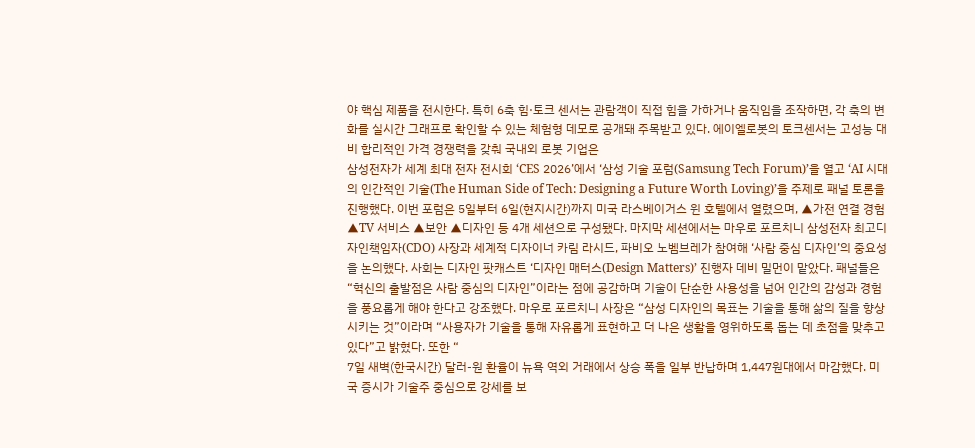야 핵심 제품을 전시한다. 특히 6축 힘·토크 센서는 관람객이 직접 힘을 가하거나 움직임을 조작하면, 각 축의 변화를 실시간 그래프로 확인할 수 있는 체험형 데모로 공개돼 주목받고 있다. 에이엘로봇의 토크센서는 고성능 대비 합리적인 가격 경쟁력을 갖춰 국내외 로봇 기업은
삼성전자가 세계 최대 전자 전시회 ‘CES 2026’에서 ‘삼성 기술 포럼(Samsung Tech Forum)’을 열고 ‘AI 시대의 인간적인 기술(The Human Side of Tech: Designing a Future Worth Loving)’을 주제로 패널 토론을 진행했다. 이번 포럼은 5일부터 6일(현지시간)까지 미국 라스베이거스 윈 호텔에서 열렸으며, ▲가전 연결 경험 ▲TV 서비스 ▲보안 ▲디자인 등 4개 세션으로 구성됐다. 마지막 세션에서는 마우로 포르치니 삼성전자 최고디자인책임자(CDO) 사장과 세계적 디자이너 카림 라시드, 파비오 노벰브레가 참여해 ‘사람 중심 디자인’의 중요성을 논의했다. 사회는 디자인 팟캐스트 ‘디자인 매터스(Design Matters)’ 진행자 데비 밀먼이 맡았다. 패널들은 “혁신의 출발점은 사람 중심의 디자인”이라는 점에 공감하며 기술이 단순한 사용성을 넘어 인간의 감성과 경험을 풍요롭게 해야 한다고 강조했다. 마우로 포르치니 사장은 “삼성 디자인의 목표는 기술을 통해 삶의 질을 향상시키는 것”이라며 “사용자가 기술을 통해 자유롭게 표현하고 더 나은 생활을 영위하도록 돕는 데 초점을 맞추고 있다”고 밝혔다. 또한 “
7일 새벽(한국시간) 달러-원 환율이 뉴욕 역외 거래에서 상승 폭을 일부 반납하며 1,447원대에서 마감했다. 미국 증시가 기술주 중심으로 강세를 보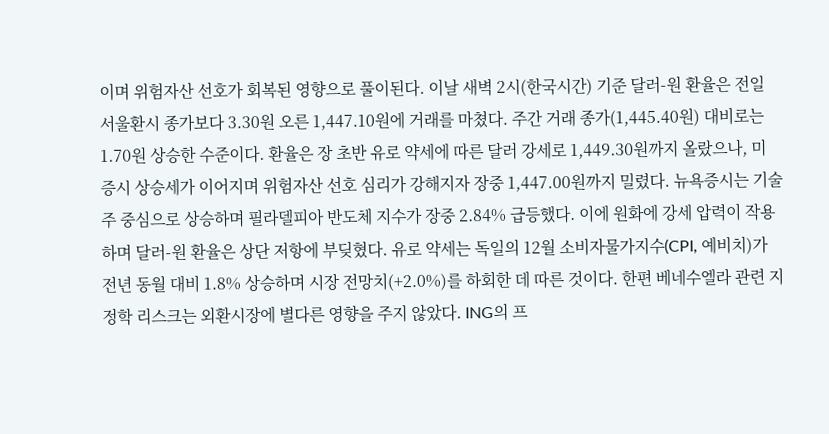이며 위험자산 선호가 회복된 영향으로 풀이된다. 이날 새벽 2시(한국시간) 기준 달러-원 환율은 전일 서울환시 종가보다 3.30원 오른 1,447.10원에 거래를 마쳤다. 주간 거래 종가(1,445.40원) 대비로는 1.70원 상승한 수준이다. 환율은 장 초반 유로 약세에 따른 달러 강세로 1,449.30원까지 올랐으나, 미 증시 상승세가 이어지며 위험자산 선호 심리가 강해지자 장중 1,447.00원까지 밀렸다. 뉴욕증시는 기술주 중심으로 상승하며 필라델피아 반도체 지수가 장중 2.84% 급등했다. 이에 원화에 강세 압력이 작용하며 달러-원 환율은 상단 저항에 부딪혔다. 유로 약세는 독일의 12월 소비자물가지수(CPI, 예비치)가 전년 동월 대비 1.8% 상승하며 시장 전망치(+2.0%)를 하회한 데 따른 것이다. 한편 베네수엘라 관련 지정학 리스크는 외환시장에 별다른 영향을 주지 않았다. ING의 프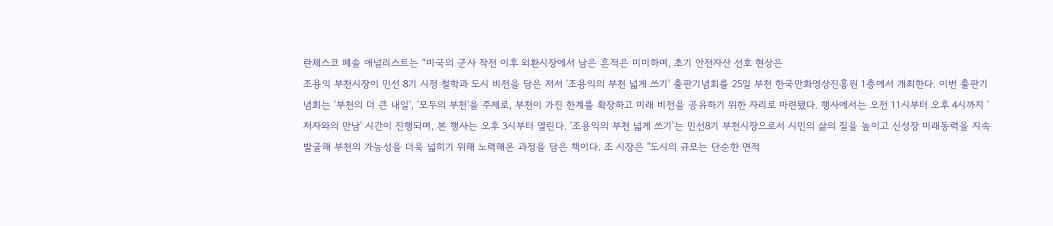란체스코 페솔 애널리스트는 “미국의 군사 작전 이후 외환시장에서 남은 흔적은 미미하며, 초기 안전자산 선호 현상은
조용익 부천시장이 민선 8기 시정 철학과 도시 비전을 담은 저서 '조용익의 부천 넓게 쓰기' 출판기념회를 25일 부천 한국만화영상진흥원 1층에서 개최한다. 이번 출판기념회는 '부천의 더 큰 내일', '모두의 부천'을 주제로, 부천이 가진 한계를 확장하고 미래 비전을 공유하기 위한 자리로 마련됐다. 행사에서는 오전 11시부터 오후 4시까지 '저자와의 만남' 시간이 진행되며, 본 행사는 오후 3시부터 열린다. '조용익의 부천 넓게 쓰기'는 민선8기 부천시장으로서 시민의 삶의 질을 높이고 신성장 미래동력을 지속 발굴해 부천의 가능성을 더욱 넓히기 위해 노력해온 과정을 담은 책이다. 조 시장은 "도시의 규모는 단순한 면적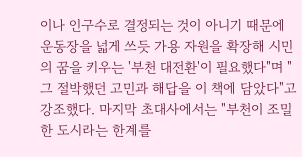이나 인구수로 결정되는 것이 아니기 때문에 운동장을 넓게 쓰듯 가용 자원을 확장해 시민의 꿈을 키우는 '부천 대전환'이 필요했다"며 "그 절박했던 고민과 해답을 이 책에 담았다"고 강조했다. 마지막 초대사에서는 "부천이 조밀한 도시라는 한계를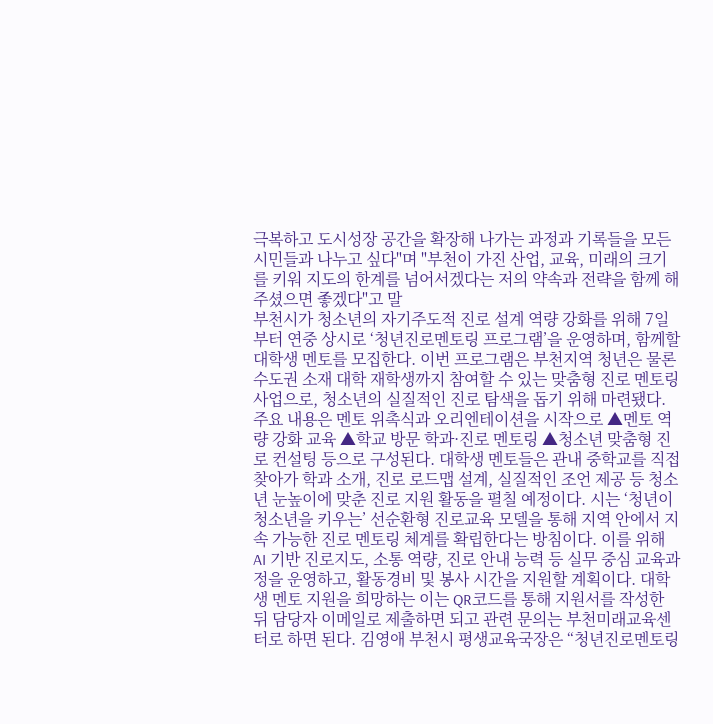극복하고 도시성장 공간을 확장해 나가는 과정과 기록들을 모든 시민들과 나누고 싶다"며 "부천이 가진 산업, 교육, 미래의 크기를 키워 지도의 한계를 넘어서겠다는 저의 약속과 전략을 함께 해주셨으면 좋겠다"고 말
부천시가 청소년의 자기주도적 진로 설계 역량 강화를 위해 7일부터 연중 상시로 ‘청년진로멘토링 프로그램’을 운영하며, 함께할 대학생 멘토를 모집한다. 이번 프로그램은 부천지역 청년은 물론 수도권 소재 대학 재학생까지 참여할 수 있는 맞춤형 진로 멘토링 사업으로, 청소년의 실질적인 진로 탐색을 돕기 위해 마련됐다. 주요 내용은 멘토 위촉식과 오리엔테이션을 시작으로 ▲멘토 역량 강화 교육 ▲학교 방문 학과·진로 멘토링 ▲청소년 맞춤형 진로 컨설팅 등으로 구성된다. 대학생 멘토들은 관내 중학교를 직접 찾아가 학과 소개, 진로 로드맵 설계, 실질적인 조언 제공 등 청소년 눈높이에 맞춘 진로 지원 활동을 펼칠 예정이다. 시는 ‘청년이 청소년을 키우는’ 선순환형 진로교육 모델을 통해 지역 안에서 지속 가능한 진로 멘토링 체계를 확립한다는 방침이다. 이를 위해 AI 기반 진로지도, 소통 역량, 진로 안내 능력 등 실무 중심 교육과정을 운영하고, 활동경비 및 봉사 시간을 지원할 계획이다. 대학생 멘토 지원을 희망하는 이는 QR코드를 통해 지원서를 작성한 뒤 담당자 이메일로 제출하면 되고 관련 문의는 부천미래교육센터로 하면 된다. 김영애 부천시 평생교육국장은 “청년진로멘토링